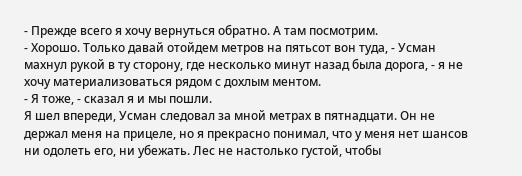- Прежде всего я хочу вернуться обратно. А там посмотрим.
- Хорошо. Только давай отойдем метров на пятьсот вон туда, - Усман махнул рукой в ту сторону, где несколько минут назад была дорога, - я не хочу материализоваться рядом с дохлым ментом.
- Я тоже, - сказал я и мы пошли.
Я шел впереди, Усман следовал за мной метрах в пятнадцати. Он не держал меня на прицеле, но я прекрасно понимал, что у меня нет шансов ни одолеть его, ни убежать. Лес не настолько густой, чтобы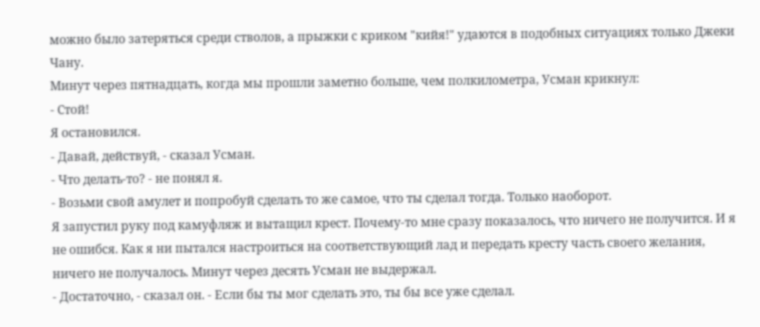можно было затеряться среди стволов, а прыжки с криком "кийя!" удаются в подобных ситуациях только Джеки Чану.
Минут через пятнадцать, когда мы прошли заметно больше, чем полкилометра, Усман крикнул:
- Стой!
Я остановился.
- Давай, действуй, - сказал Усман.
- Что делать-то? - не понял я.
- Возьми свой амулет и попробуй сделать то же самое, что ты сделал тогда. Только наоборот.
Я запустил руку под камуфляж и вытащил крест. Почему-то мне сразу показалось, что ничего не получится. И я не ошибся. Как я ни пытался настроиться на соответствующий лад и передать кресту часть своего желания, ничего не получалось. Минут через десять Усман не выдержал.
- Достаточно, - сказал он. - Если бы ты мог сделать это, ты бы все уже сделал.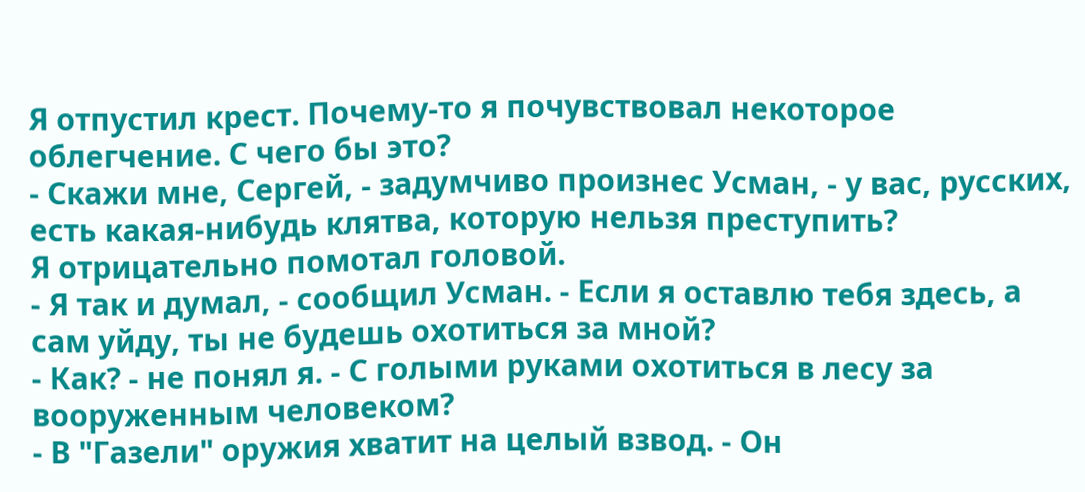Я отпустил крест. Почему-то я почувствовал некоторое облегчение. С чего бы это?
- Скажи мне, Сергей, - задумчиво произнес Усман, - у вас, русских, есть какая-нибудь клятва, которую нельзя преступить?
Я отрицательно помотал головой.
- Я так и думал, - сообщил Усман. - Если я оставлю тебя здесь, а сам уйду, ты не будешь охотиться за мной?
- Как? - не понял я. - С голыми руками охотиться в лесу за вооруженным человеком?
- В "Газели" оружия хватит на целый взвод. - Он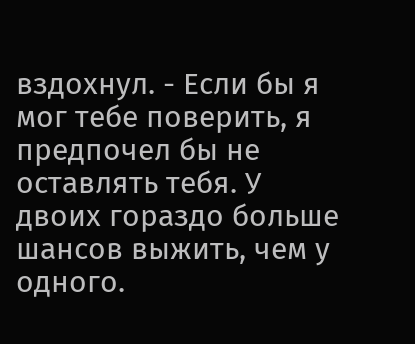вздохнул. - Если бы я мог тебе поверить, я предпочел бы не оставлять тебя. У двоих гораздо больше шансов выжить, чем у одного.